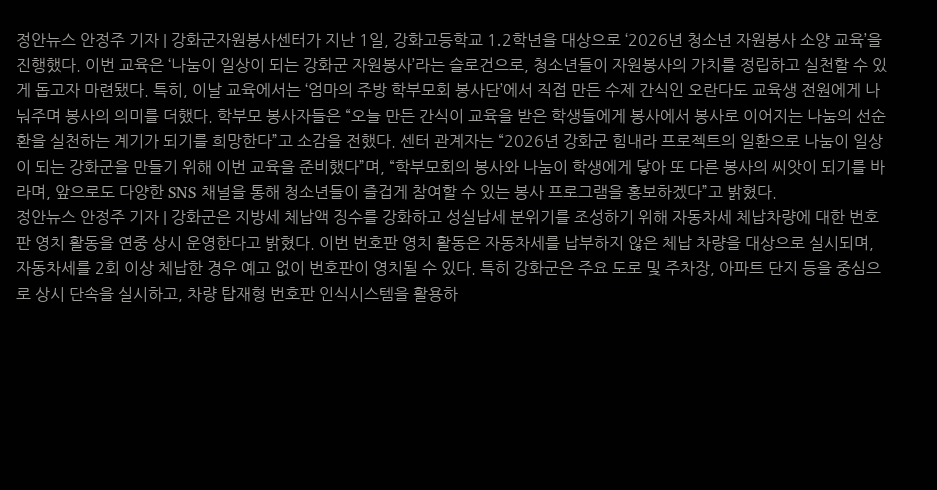정안뉴스 안정주 기자 | 강화군자원봉사센터가 지난 1일, 강화고등학교 1․2학년을 대상으로 ‘2026년 청소년 자원봉사 소양 교육’을 진행했다. 이번 교육은 ‘나눔이 일상이 되는 강화군 자원봉사’라는 슬로건으로, 청소년들이 자원봉사의 가치를 정립하고 실천할 수 있게 돕고자 마련됐다. 특히, 이날 교육에서는 ‘엄마의 주방 학부모회 봉사단’에서 직접 만든 수제 간식인 오란다도 교육생 전원에게 나눠주며 봉사의 의미를 더했다. 학부모 봉사자들은 “오늘 만든 간식이 교육을 받은 학생들에게 봉사에서 봉사로 이어지는 나눔의 선순환을 실천하는 계기가 되기를 희망한다”고 소감을 전했다. 센터 관계자는 “2026년 강화군 힘내라 프로젝트의 일환으로 나눔이 일상이 되는 강화군을 만들기 위해 이번 교육을 준비했다”며, “학부모회의 봉사와 나눔이 학생에게 닿아 또 다른 봉사의 씨앗이 되기를 바라며, 앞으로도 다양한 SNS 채널을 통해 청소년들이 즐겁게 참여할 수 있는 봉사 프로그램을 홍보하겠다”고 밝혔다.
정안뉴스 안정주 기자 | 강화군은 지방세 체납액 징수를 강화하고 성실납세 분위기를 조성하기 위해 자동차세 체납차량에 대한 번호판 영치 활동을 연중 상시 운영한다고 밝혔다. 이번 번호판 영치 활동은 자동차세를 납부하지 않은 체납 차량을 대상으로 실시되며, 자동차세를 2회 이상 체납한 경우 예고 없이 번호판이 영치될 수 있다. 특히 강화군은 주요 도로 및 주차장, 아파트 단지 등을 중심으로 상시 단속을 실시하고, 차량 탑재형 번호판 인식시스템을 활용하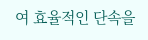여 효율적인 단속을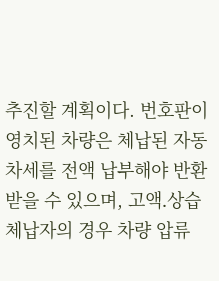추진할 계획이다. 번호판이 영치된 차량은 체납된 자동차세를 전액 납부해야 반환받을 수 있으며, 고액․상습 체납자의 경우 차량 압류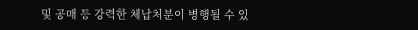및 공매 등 강력한 체납처분이 병행될 수 있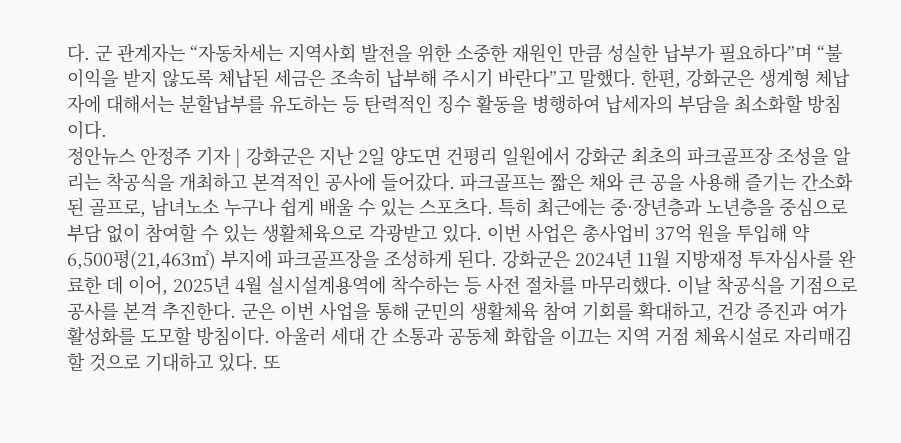다. 군 관계자는 “자동차세는 지역사회 발전을 위한 소중한 재원인 만큼 성실한 납부가 필요하다”며 “불이익을 받지 않도록 체납된 세금은 조속히 납부해 주시기 바란다”고 말했다. 한편, 강화군은 생계형 체납자에 대해서는 분할납부를 유도하는 등 탄력적인 징수 활동을 병행하여 납세자의 부담을 최소화할 방침이다.
정안뉴스 안정주 기자 | 강화군은 지난 2일 양도면 건평리 일원에서 강화군 최초의 파크골프장 조성을 알리는 착공식을 개최하고 본격적인 공사에 들어갔다. 파크골프는 짧은 채와 큰 공을 사용해 즐기는 간소화된 골프로, 남녀노소 누구나 쉽게 배울 수 있는 스포츠다. 특히 최근에는 중·장년층과 노년층을 중심으로 부담 없이 참여할 수 있는 생활체육으로 각광받고 있다. 이번 사업은 총사업비 37억 원을 투입해 약 6,500평(21,463㎡) 부지에 파크골프장을 조성하게 된다. 강화군은 2024년 11월 지방재정 투자심사를 완료한 데 이어, 2025년 4월 실시설계용역에 착수하는 등 사전 절차를 마무리했다. 이날 착공식을 기점으로 공사를 본격 추진한다. 군은 이번 사업을 통해 군민의 생활체육 참여 기회를 확대하고, 건강 증진과 여가 활성화를 도모할 방침이다. 아울러 세대 간 소통과 공동체 화합을 이끄는 지역 거점 체육시설로 자리매김할 것으로 기대하고 있다. 또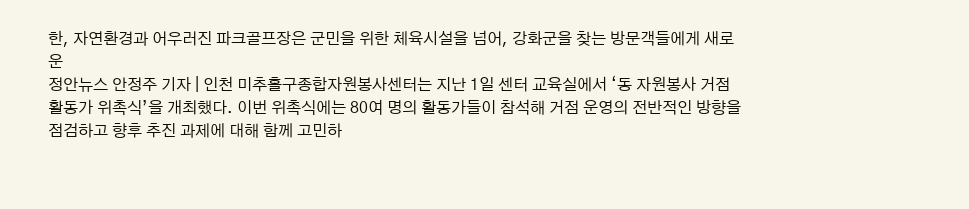한, 자연환경과 어우러진 파크골프장은 군민을 위한 체육시설을 넘어, 강화군을 찾는 방문객들에게 새로운
정안뉴스 안정주 기자 | 인천 미추홀구종합자원봉사센터는 지난 1일 센터 교육실에서 ‘동 자원봉사 거점 활동가 위촉식’을 개최했다. 이번 위촉식에는 80여 명의 활동가들이 참석해 거점 운영의 전반적인 방향을 점검하고 향후 추진 과제에 대해 함께 고민하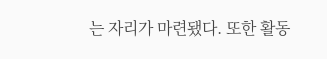는 자리가 마련됐다. 또한 활동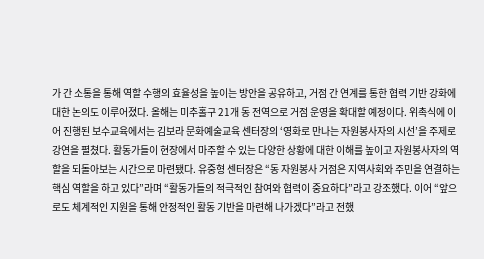가 간 소통을 통해 역할 수행의 효율성을 높이는 방안을 공유하고, 거점 간 연계를 통한 협력 기반 강화에 대한 논의도 이루어졌다. 올해는 미추홀구 21개 동 전역으로 거점 운영을 확대할 예정이다. 위촉식에 이어 진행된 보수교육에서는 김보라 문화예술교육 센터장의 ‘영화로 만나는 자원봉사자의 시선’을 주제로 강연을 펼쳤다. 활동가들이 현장에서 마주할 수 있는 다양한 상황에 대한 이해를 높이고 자원봉사자의 역할을 되돌아보는 시간으로 마련됐다. 유중형 센터장은 “동 자원봉사 거점은 지역사회와 주민을 연결하는 핵심 역할을 하고 있다”라며 “활동가들의 적극적인 참여와 협력이 중요하다”라고 강조했다. 이어 “앞으로도 체계적인 지원을 통해 안정적인 활동 기반을 마련해 나가겠다”라고 전했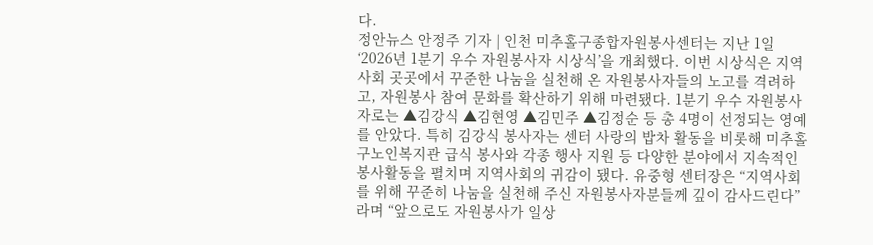다.
정안뉴스 안정주 기자 | 인천 미추홀구종합자원봉사센터는 지난 1일 ‘2026년 1분기 우수 자원봉사자 시상식’을 개최했다. 이번 시상식은 지역사회 곳곳에서 꾸준한 나눔을 실천해 온 자원봉사자들의 노고를 격려하고, 자원봉사 참여 문화를 확산하기 위해 마련됐다. 1분기 우수 자원봉사자로는 ▲김강식 ▲김현영 ▲김민주 ▲김정순 등 총 4명이 선정되는 영예를 안았다. 특히 김강식 봉사자는 센터 사랑의 밥차 활동을 비롯해 미추홀구노인복지관 급식 봉사와 각종 행사 지원 등 다양한 분야에서 지속적인 봉사활동을 펼치며 지역사회의 귀감이 됐다. 유중형 센터장은 “지역사회를 위해 꾸준히 나눔을 실천해 주신 자원봉사자분들께 깊이 감사드린다”라며 “앞으로도 자원봉사가 일상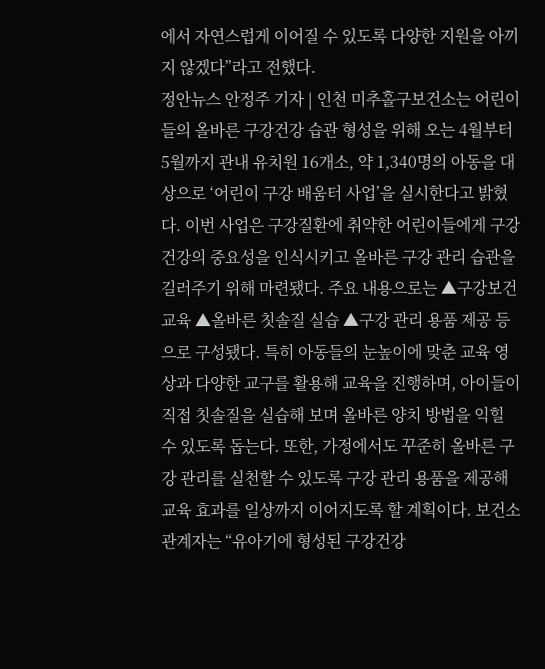에서 자연스럽게 이어질 수 있도록 다양한 지원을 아끼지 않겠다”라고 전했다.
정안뉴스 안정주 기자 | 인천 미추홀구보건소는 어린이들의 올바른 구강건강 습관 형성을 위해 오는 4월부터 5월까지 관내 유치원 16개소, 약 1,340명의 아동을 대상으로 ‘어린이 구강 배움터 사업’을 실시한다고 밝혔다. 이번 사업은 구강질환에 취약한 어린이들에게 구강건강의 중요성을 인식시키고 올바른 구강 관리 습관을 길러주기 위해 마련됐다. 주요 내용으로는 ▲구강보건 교육 ▲올바른 칫솔질 실습 ▲구강 관리 용품 제공 등으로 구성됐다. 특히 아동들의 눈높이에 맞춘 교육 영상과 다양한 교구를 활용해 교육을 진행하며, 아이들이 직접 칫솔질을 실습해 보며 올바른 양치 방법을 익힐 수 있도록 돕는다. 또한, 가정에서도 꾸준히 올바른 구강 관리를 실천할 수 있도록 구강 관리 용품을 제공해 교육 효과를 일상까지 이어지도록 할 계획이다. 보건소 관계자는 “유아기에 형성된 구강건강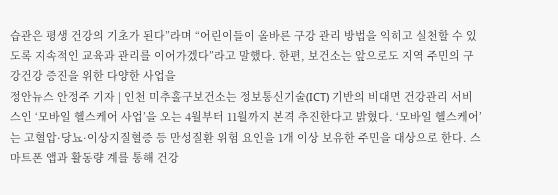습관은 평생 건강의 기초가 된다”라며 “어린이들이 올바른 구강 관리 방법을 익히고 실천할 수 있도록 지속적인 교육과 관리를 이어가겠다”라고 말했다. 한편, 보건소는 앞으로도 지역 주민의 구강건강 증진을 위한 다양한 사업을
정안뉴스 안정주 기자 | 인천 미추홀구보건소는 정보통신기술(ICT) 기반의 비대면 건강관리 서비스인 ‘모바일 헬스케어 사업’을 오는 4월부터 11월까지 본격 추진한다고 밝혔다. ‘모바일 헬스케어’는 고혈압·당뇨·이상지질혈증 등 만성질환 위험 요인을 1개 이상 보유한 주민을 대상으로 한다. 스마트폰 앱과 활동량 계를 통해 건강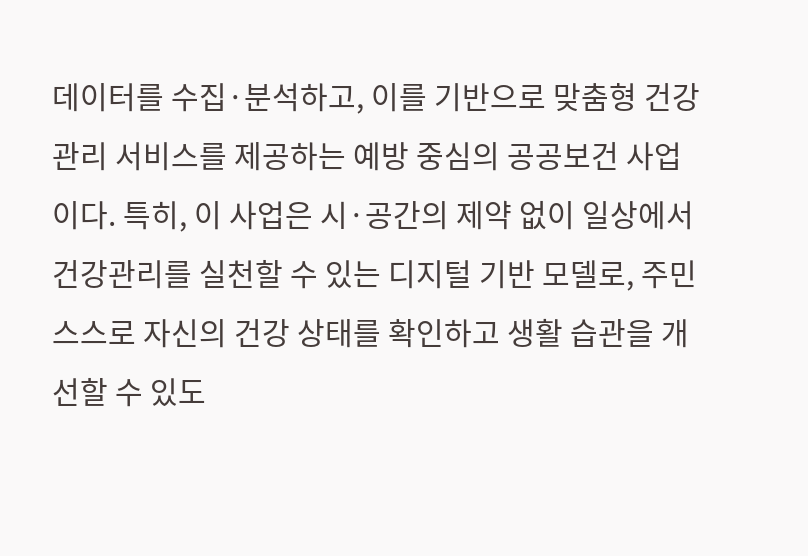데이터를 수집·분석하고, 이를 기반으로 맞춤형 건강관리 서비스를 제공하는 예방 중심의 공공보건 사업이다. 특히, 이 사업은 시·공간의 제약 없이 일상에서 건강관리를 실천할 수 있는 디지털 기반 모델로, 주민 스스로 자신의 건강 상태를 확인하고 생활 습관을 개선할 수 있도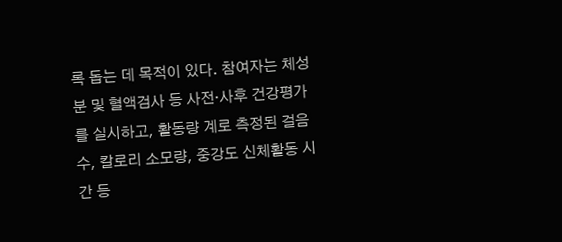록 돕는 데 목적이 있다. 참여자는 체성분 및 혈액검사 등 사전·사후 건강평가를 실시하고, 활동량 계로 측정된 걸음 수, 칼로리 소모량, 중강도 신체활동 시간 등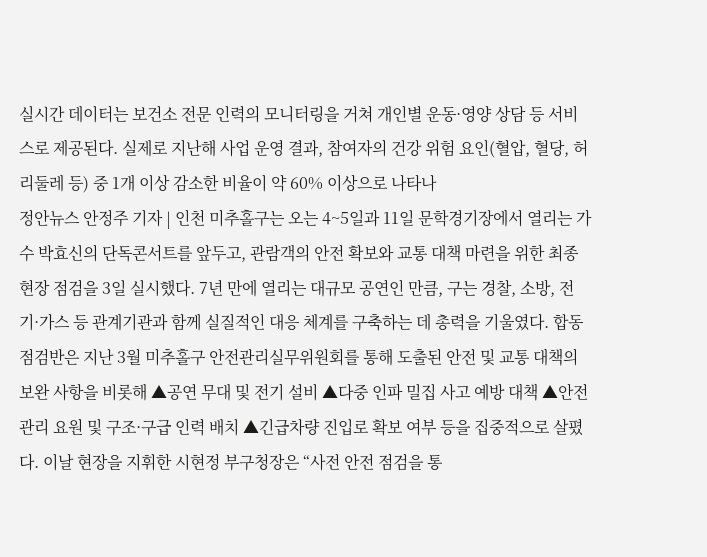실시간 데이터는 보건소 전문 인력의 모니터링을 거쳐 개인별 운동·영양 상담 등 서비스로 제공된다. 실제로 지난해 사업 운영 결과, 참여자의 건강 위험 요인(혈압, 혈당, 허리둘레 등) 중 1개 이상 감소한 비율이 약 60% 이상으로 나타나
정안뉴스 안정주 기자 | 인천 미추홀구는 오는 4~5일과 11일 문학경기장에서 열리는 가수 박효신의 단독콘서트를 앞두고, 관람객의 안전 확보와 교통 대책 마련을 위한 최종 현장 점검을 3일 실시했다. 7년 만에 열리는 대규모 공연인 만큼, 구는 경찰, 소방, 전기·가스 등 관계기관과 함께 실질적인 대응 체계를 구축하는 데 총력을 기울였다. 합동 점검반은 지난 3월 미추홀구 안전관리실무위원회를 통해 도출된 안전 및 교통 대책의 보완 사항을 비롯해 ▲공연 무대 및 전기 설비 ▲다중 인파 밀집 사고 예방 대책 ▲안전관리 요원 및 구조·구급 인력 배치 ▲긴급차량 진입로 확보 여부 등을 집중적으로 살폈다. 이날 현장을 지휘한 시현정 부구청장은 “사전 안전 점검을 통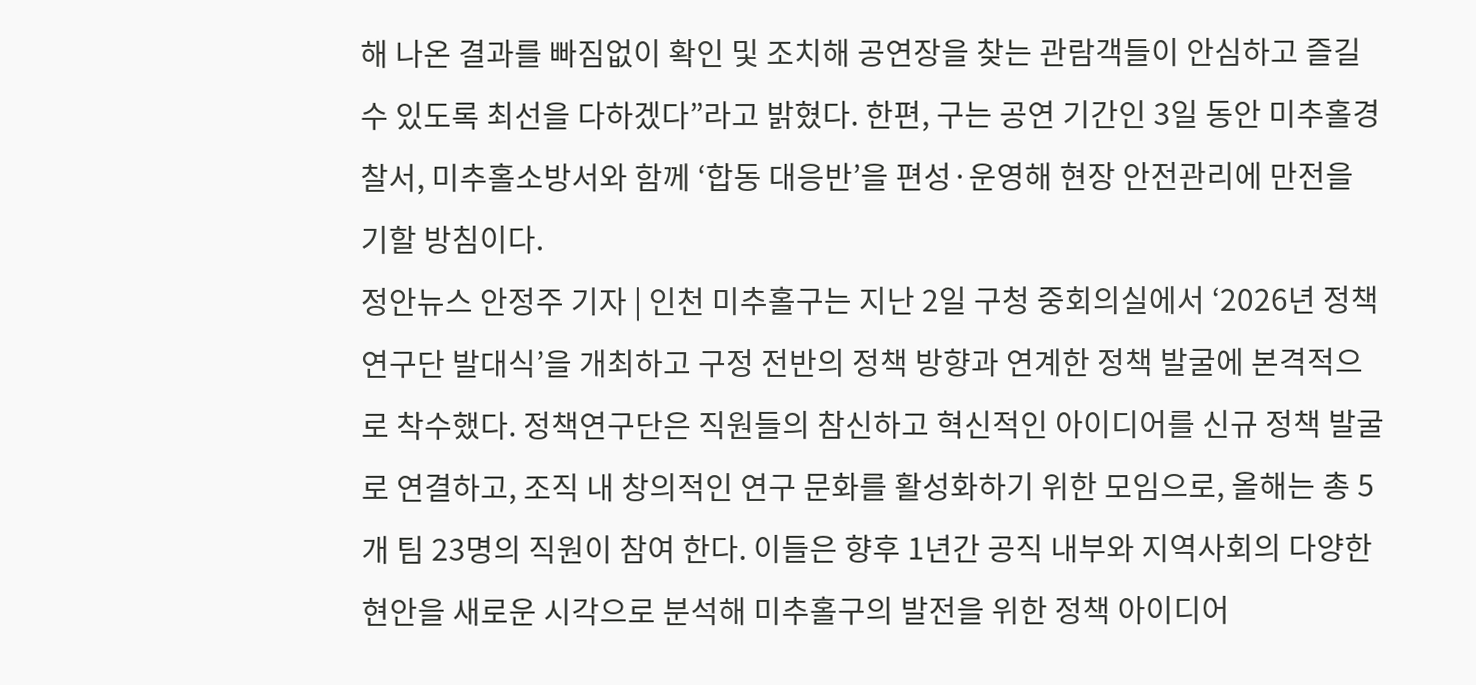해 나온 결과를 빠짐없이 확인 및 조치해 공연장을 찾는 관람객들이 안심하고 즐길 수 있도록 최선을 다하겠다”라고 밝혔다. 한편, 구는 공연 기간인 3일 동안 미추홀경찰서, 미추홀소방서와 함께 ‘합동 대응반’을 편성·운영해 현장 안전관리에 만전을 기할 방침이다.
정안뉴스 안정주 기자 | 인천 미추홀구는 지난 2일 구청 중회의실에서 ‘2026년 정책연구단 발대식’을 개최하고 구정 전반의 정책 방향과 연계한 정책 발굴에 본격적으로 착수했다. 정책연구단은 직원들의 참신하고 혁신적인 아이디어를 신규 정책 발굴로 연결하고, 조직 내 창의적인 연구 문화를 활성화하기 위한 모임으로, 올해는 총 5개 팀 23명의 직원이 참여 한다. 이들은 향후 1년간 공직 내부와 지역사회의 다양한 현안을 새로운 시각으로 분석해 미추홀구의 발전을 위한 정책 아이디어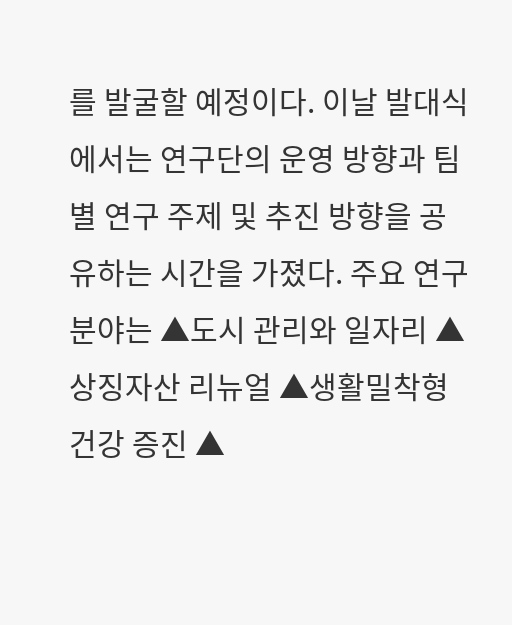를 발굴할 예정이다. 이날 발대식에서는 연구단의 운영 방향과 팀별 연구 주제 및 추진 방향을 공유하는 시간을 가졌다. 주요 연구 분야는 ▲도시 관리와 일자리 ▲상징자산 리뉴얼 ▲생활밀착형 건강 증진 ▲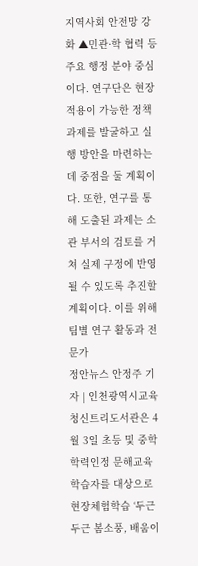지역사회 안전망 강화 ▲민관·학 협력 등 주요 행정 분야 중심이다. 연구단은 현장 적용이 가능한 정책 과제를 발굴하고 실행 방안을 마련하는 데 중점을 둘 계획이다. 또한, 연구를 통해 도출된 과제는 소관 부서의 검토를 거쳐 실제 구정에 반영될 수 있도록 추진할 계획이다. 이를 위해 팀별 연구 활동과 전문가
정안뉴스 안정주 기자 | 인천광역시교육청신트리도서관은 4월 3일 초등 및 중학 학력인정 문해교육 학습자를 대상으로 현장체험학습 ‘두근두근 봄소풍, 배움이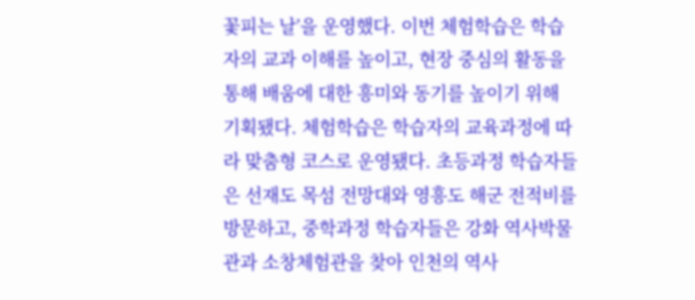꽃피는 날’을 운영했다. 이번 체험학습은 학습자의 교과 이해를 높이고, 현장 중심의 활동을 통해 배움에 대한 흥미와 동기를 높이기 위해 기획됐다. 체험학습은 학습자의 교육과정에 따라 맞춤형 코스로 운영됐다. 초등과정 학습자들은 선재도 목섬 전망대와 영흥도 해군 전적비를 방문하고, 중학과정 학습자들은 강화 역사박물관과 소창체험관을 찾아 인천의 역사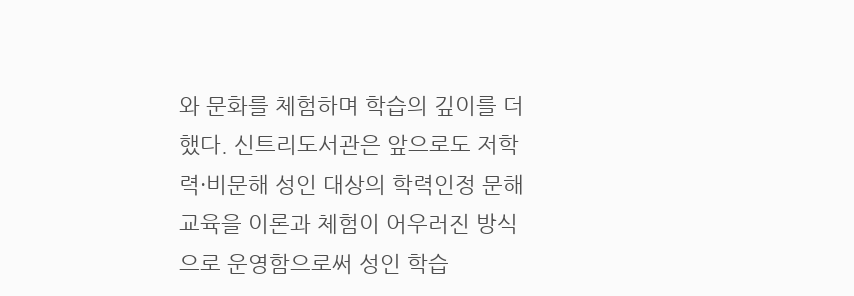와 문화를 체험하며 학습의 깊이를 더했다. 신트리도서관은 앞으로도 저학력·비문해 성인 대상의 학력인정 문해교육을 이론과 체험이 어우러진 방식으로 운영함으로써 성인 학습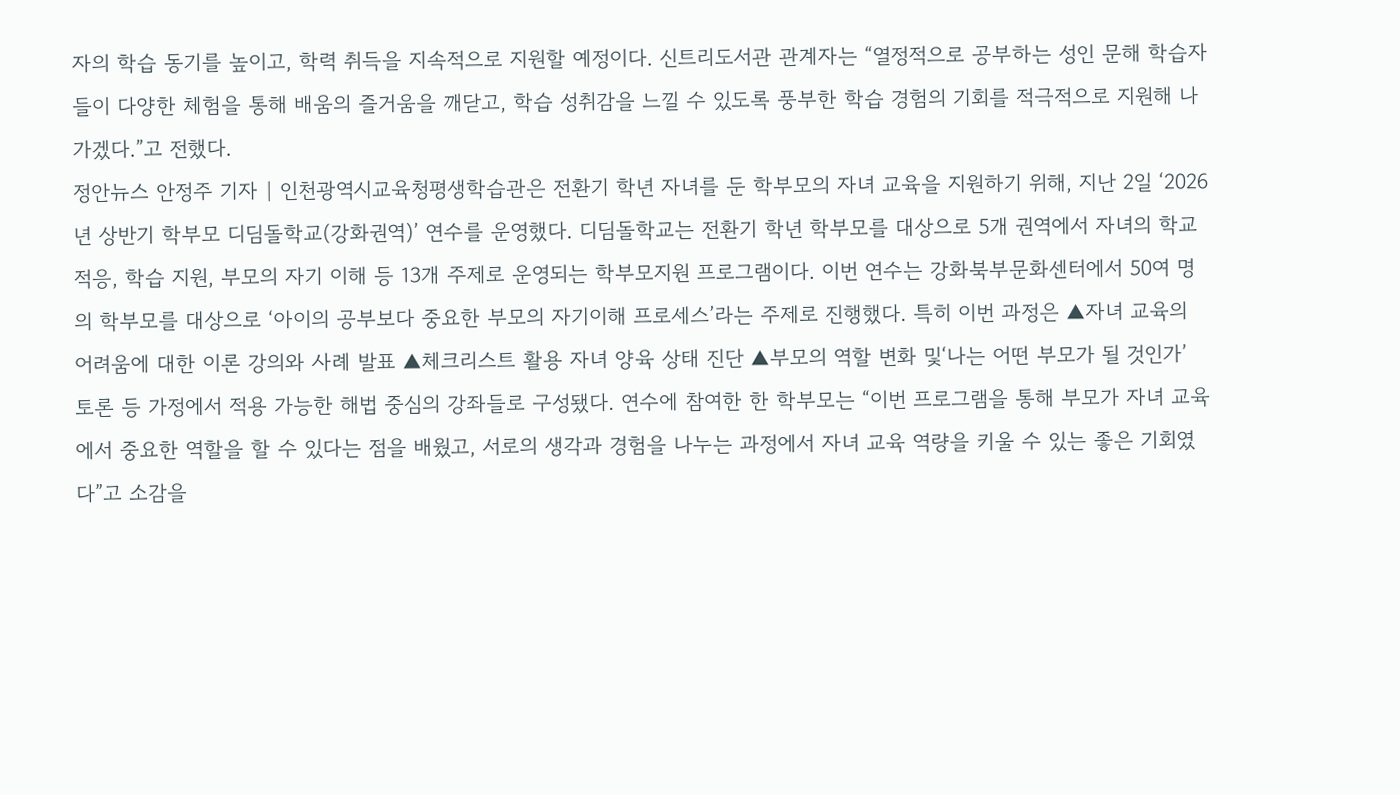자의 학습 동기를 높이고, 학력 취득을 지속적으로 지원할 예정이다. 신트리도서관 관계자는 “열정적으로 공부하는 성인 문해 학습자들이 다양한 체험을 통해 배움의 즐거움을 깨닫고, 학습 성취감을 느낄 수 있도록 풍부한 학습 경험의 기회를 적극적으로 지원해 나가겠다.”고 전했다.
정안뉴스 안정주 기자 | 인천광역시교육청평생학습관은 전환기 학년 자녀를 둔 학부모의 자녀 교육을 지원하기 위해, 지난 2일 ‘2026년 상반기 학부모 디딤돌학교(강화권역)’ 연수를 운영했다. 디딤돌학교는 전환기 학년 학부모를 대상으로 5개 권역에서 자녀의 학교 적응, 학습 지원, 부모의 자기 이해 등 13개 주제로 운영되는 학부모지원 프로그램이다. 이번 연수는 강화북부문화센터에서 50여 명의 학부모를 대상으로 ‘아이의 공부보다 중요한 부모의 자기이해 프로세스’라는 주제로 진행했다. 특히 이번 과정은 ▲자녀 교육의 어려움에 대한 이론 강의와 사례 발표 ▲체크리스트 활용 자녀 양육 상태 진단 ▲부모의 역할 변화 및‘나는 어떤 부모가 될 것인가’ 토론 등 가정에서 적용 가능한 해법 중심의 강좌들로 구성됐다. 연수에 참여한 한 학부모는 “이번 프로그램을 통해 부모가 자녀 교육에서 중요한 역할을 할 수 있다는 점을 배웠고, 서로의 생각과 경험을 나누는 과정에서 자녀 교육 역량을 키울 수 있는 좋은 기회였다”고 소감을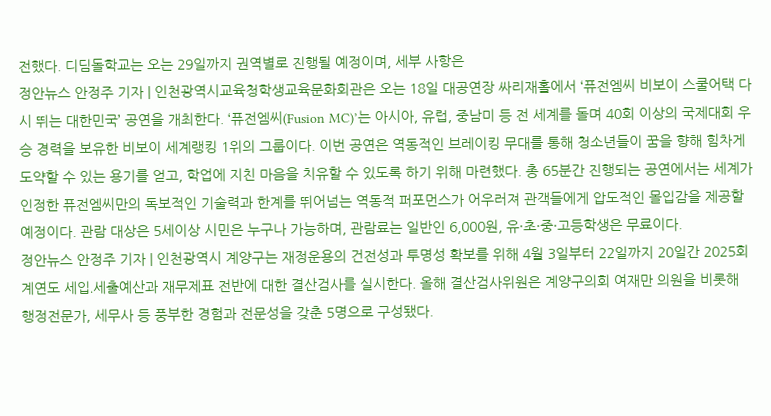전했다. 디딤돌학교는 오는 29일까지 권역별로 진행될 예정이며, 세부 사항은
정안뉴스 안정주 기자 | 인천광역시교육청학생교육문화회관은 오는 18일 대공연장 싸리재홀에서 ‘퓨전엠씨 비보이 스쿨어택 다시 뛰는 대한민국’ 공연을 개최한다. ‘퓨전엠씨(Fusion MC)’는 아시아, 유럽, 중남미 등 전 세계를 돌며 40회 이상의 국제대회 우승 경력을 보유한 비보이 세계랭킹 1위의 그룹이다. 이번 공연은 역동적인 브레이킹 무대를 통해 청소년들이 꿈을 향해 힘차게 도약할 수 있는 용기를 얻고, 학업에 지친 마음을 치유할 수 있도록 하기 위해 마련했다. 총 65분간 진행되는 공연에서는 세계가 인정한 퓨전엠씨만의 독보적인 기술력과 한계를 뛰어넘는 역동적 퍼포먼스가 어우러져 관객들에게 압도적인 몰입감을 제공할 예정이다. 관람 대상은 5세이상 시민은 누구나 가능하며, 관람료는 일반인 6,000원, 유·초·중·고등학생은 무료이다.
정안뉴스 안정주 기자 | 인천광역시 계양구는 재정운용의 건전성과 투명성 확보를 위해 4월 3일부터 22일까지 20일간 2025회계연도 세입․세출예산과 재무제표 전반에 대한 결산검사를 실시한다. 올해 결산검사위원은 계양구의회 여재만 의원을 비롯해 행정전문가, 세무사 등 풍부한 경험과 전문성을 갖춘 5명으로 구성됐다.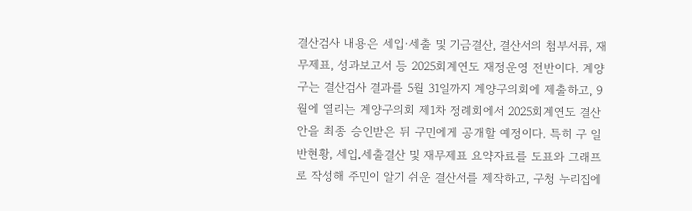결산검사 내용은 세입·세출 및 기금결산, 결산서의 첨부서류, 재무제표, 성과보고서 등 2025회계연도 재정운영 전반이다. 계양구는 결산검사 결과를 5월 31일까지 계양구의회에 제출하고, 9월에 열리는 계양구의회 제1차 정례회에서 2025회계연도 결산안을 최종 승인받은 뒤 구민에게 공개할 예정이다. 특히 구 일반현황, 세입․세출결산 및 재무제표 요약자료를 도표와 그래프로 작성해 주민이 알기 쉬운 결산서를 제작하고, 구청 누리집에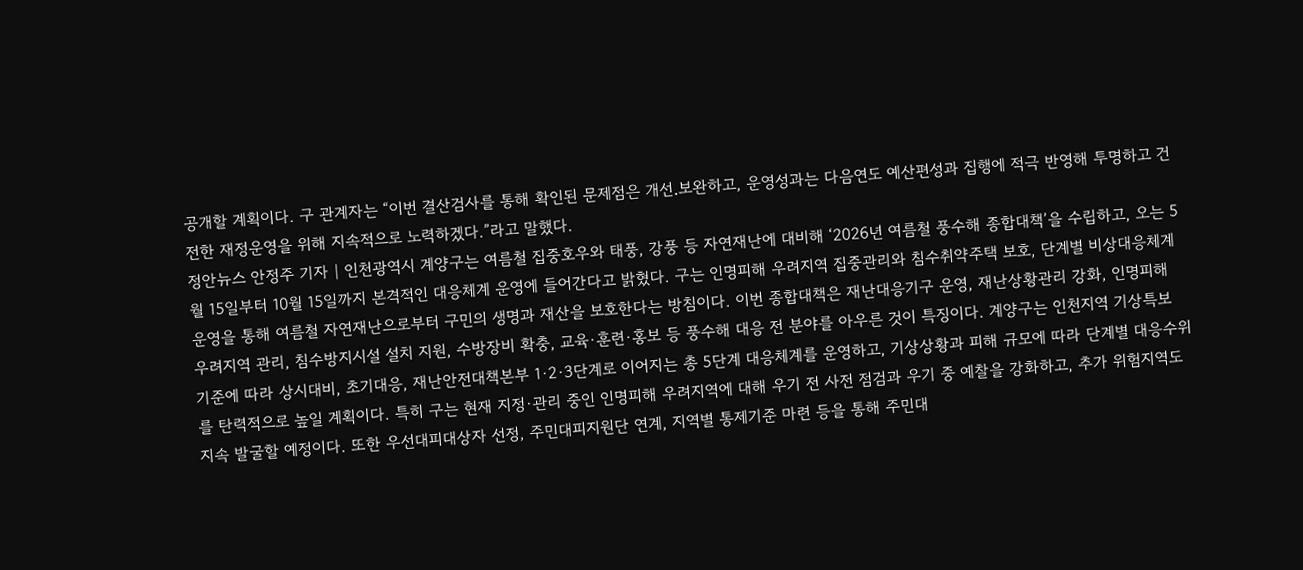공개할 계획이다. 구 관계자는 “이번 결산검사를 통해 확인된 문제점은 개선․보완하고, 운영성과는 다음연도 예산편성과 집행에 적극 반영해 투명하고 건전한 재정운영을 위해 지속적으로 노력하겠다.”라고 말했다.
정안뉴스 안정주 기자 | 인천광역시 계양구는 여름철 집중호우와 태풍, 강풍 등 자연재난에 대비해 ‘2026년 여름철 풍수해 종합대책’을 수립하고, 오는 5월 15일부터 10월 15일까지 본격적인 대응체계 운영에 들어간다고 밝혔다. 구는 인명피해 우려지역 집중관리와 침수취약주택 보호, 단계별 비상대응체계 운영을 통해 여름철 자연재난으로부터 구민의 생명과 재산을 보호한다는 방침이다. 이번 종합대책은 재난대응기구 운영, 재난상황관리 강화, 인명피해 우려지역 관리, 침수방지시설 설치 지원, 수방장비 확충, 교육·훈련·홍보 등 풍수해 대응 전 분야를 아우른 것이 특징이다. 계양구는 인천지역 기상특보 기준에 따라 상시대비, 초기대응, 재난안전대책본부 1·2·3단계로 이어지는 총 5단계 대응체계를 운영하고, 기상상황과 피해 규모에 따라 단계별 대응수위를 탄력적으로 높일 계획이다. 특히 구는 현재 지정·관리 중인 인명피해 우려지역에 대해 우기 전 사전 점검과 우기 중 예찰을 강화하고, 추가 위험지역도 지속 발굴할 예정이다. 또한 우선대피대상자 선정, 주민대피지원단 연계, 지역별 통제기준 마련 등을 통해 주민대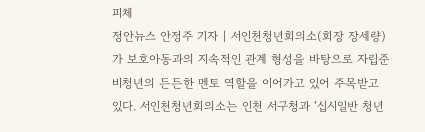피체
정안뉴스 안정주 기자 | 서인천청년회의소(회장 장세량)가 보호아동과의 지속적인 관계 형성을 바탕으로 자립준비청년의 든든한 멘토 역할을 이어가고 있어 주목받고 있다. 서인천청년회의소는 인천 서구청과 ‘십시일반 청년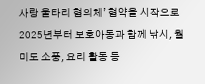사랑 울타리 협의체’ 협약을 시작으로 2025년부터 보호아동과 함께 낚시, 월미도 소풍, 요리 활동 등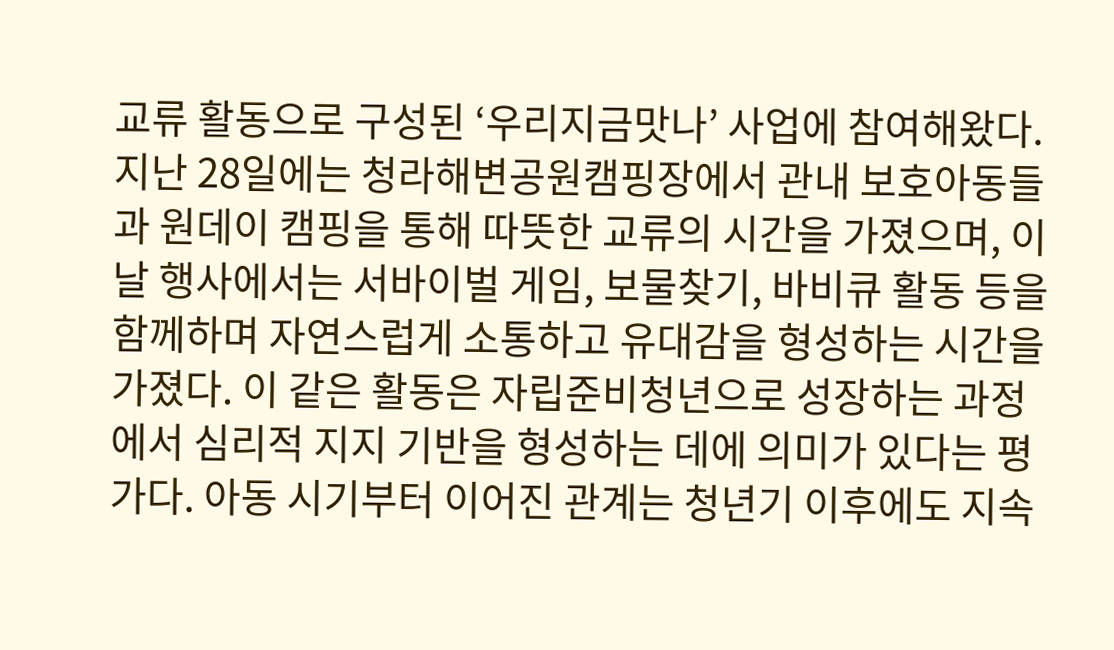교류 활동으로 구성된 ‘우리지금맛나’ 사업에 참여해왔다. 지난 28일에는 청라해변공원캠핑장에서 관내 보호아동들과 원데이 캠핑을 통해 따뜻한 교류의 시간을 가졌으며, 이날 행사에서는 서바이벌 게임, 보물찾기, 바비큐 활동 등을 함께하며 자연스럽게 소통하고 유대감을 형성하는 시간을 가졌다. 이 같은 활동은 자립준비청년으로 성장하는 과정에서 심리적 지지 기반을 형성하는 데에 의미가 있다는 평가다. 아동 시기부터 이어진 관계는 청년기 이후에도 지속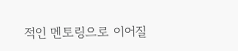적인 멘토링으로 이어질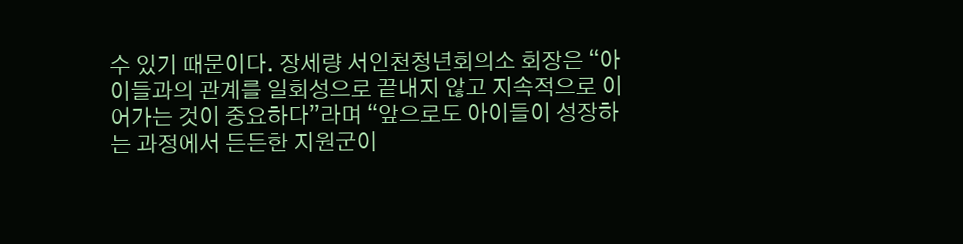수 있기 때문이다. 장세량 서인천청년회의소 회장은 “아이들과의 관계를 일회성으로 끝내지 않고 지속적으로 이어가는 것이 중요하다”라며 “앞으로도 아이들이 성장하는 과정에서 든든한 지원군이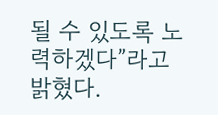될 수 있도록 노력하겠다”라고 밝혔다.